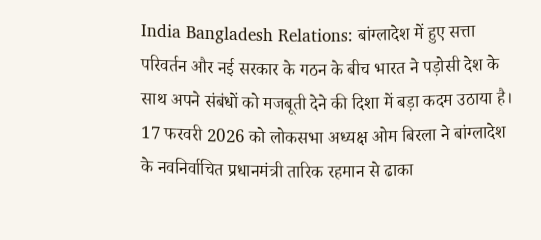India Bangladesh Relations: बांग्लादेश में हुए सत्ता परिवर्तन और नई सरकार के गठन के बीच भारत ने पड़ोसी देश के साथ अपने संबंधों को मजबूती देने की दिशा में बड़ा कदम उठाया है। 17 फरवरी 2026 को लोकसभा अध्यक्ष ओम बिरला ने बांग्लादेश के नवनिर्वाचित प्रधानमंत्री तारिक रहमान से ढाका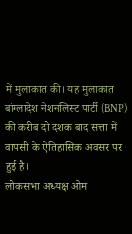में मुलाकात की। यह मुलाकात बांग्लादेश नेशनलिस्ट पार्टी (BNP) की करीब दो दशक बाद सत्ता में वापसी के ऐतिहासिक अवसर पर हुई है।
लोकसभा अध्यक्ष ओम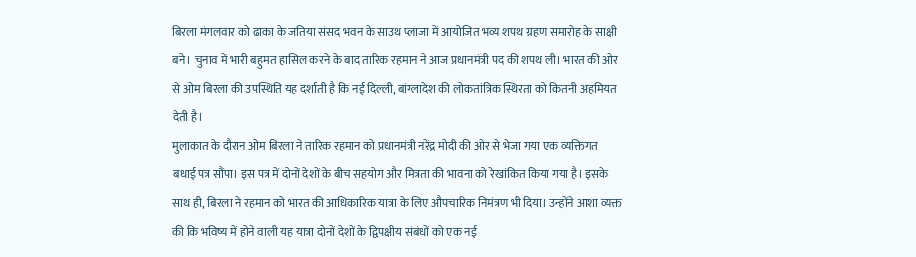बिरला मंगलवार को ढाका के जतिया संसद भवन के साउथ प्लाजा में आयोजित भव्य शपथ ग्रहण समारोह के साक्षी बने। चुनाव में भारी बहुमत हासिल करने के बाद तारिक रहमान ने आज प्रधानमंत्री पद की शपथ ली। भारत की ओर से ओम बिरला की उपस्थिति यह दर्शाती है कि नई दिल्ली, बांग्लादेश की लोकतांत्रिक स्थिरता को कितनी अहमियत देती है।
मुलाकात के दौरान ओम बिरला ने तारिक रहमान को प्रधानमंत्री नरेंद्र मोदी की ओर से भेजा गया एक व्यक्तिगत बधाई पत्र सौंपा। इस पत्र में दोनों देशों के बीच सहयोग और मित्रता की भावना को रेखांकित किया गया है। इसके साथ ही, बिरला ने रहमान को भारत की आधिकारिक यात्रा के लिए औपचारिक निमंत्रण भी दिया। उन्होंने आशा व्यक्त की कि भविष्य में होने वाली यह यात्रा दोनों देशों के द्विपक्षीय संबंधों को एक नई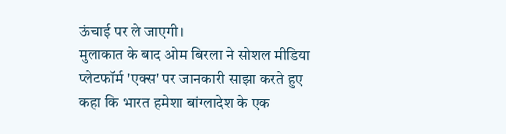ऊंचाई पर ले जाएगी।
मुलाकात के बाद ओम बिरला ने सोशल मीडिया प्लेटफॉर्म 'एक्स' पर जानकारी साझा करते हुए कहा कि भारत हमेशा बांग्लादेश के एक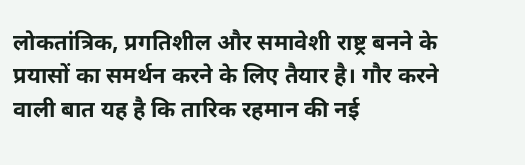लोकतांत्रिक, प्रगतिशील और समावेशी राष्ट्र बनने के प्रयासों का समर्थन करने के लिए तैयार है। गौर करने वाली बात यह है कि तारिक रहमान की नई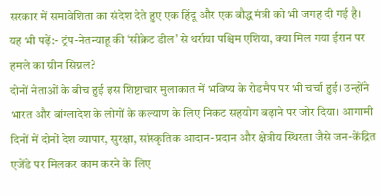सरकार में समावेशिता का संदेश देते हुए एक हिंदू और एक बौद्ध मंत्री को भी जगह दी गई है।
यह भी पढ़ें:- ट्रंप-नेतन्याहू की ‘सीक्रेट डील’ से थर्राया पश्चिम एशिया, क्या मिल गया ईरान पर हमले का ग्रीन सिग्नल?
दोनों नेताओं के बीच हुई इस शिष्टाचार मुलाकात में भविष्य के रोडमैप पर भी चर्चा हुई। उन्होंने भारत और बांग्लादेश के लोगों के कल्याण के लिए निकट सहयोग बढ़ाने पर जोर दिया। आगामी दिनों में दोनों देश व्यापार, सुरक्षा, सांस्कृतिक आदान-प्रदान और क्षेत्रीय स्थिरता जैसे जन-केंद्रित एजेंडे पर मिलकर काम करने के लिए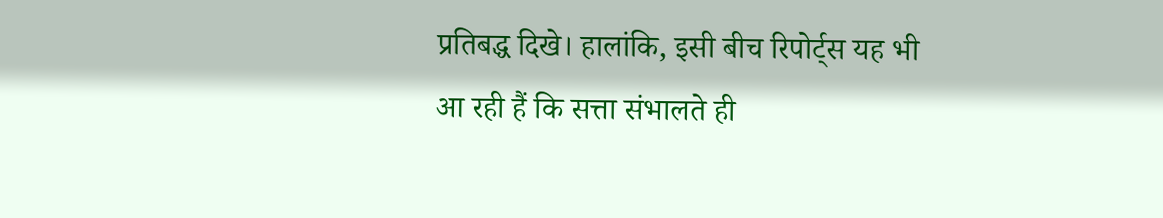प्रतिबद्ध दिखे। हालांकि, इसी बीच रिपोर्ट्स यह भी आ रही हैं कि सत्ता संभालते ही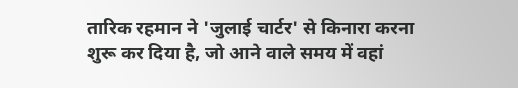तारिक रहमान ने 'जुलाई चार्टर' से किनारा करना शुरू कर दिया है, जो आने वाले समय में वहां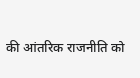की आंतरिक राजनीति को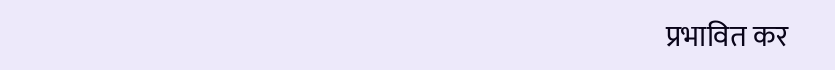प्रभावित कर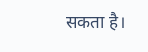सकता है।